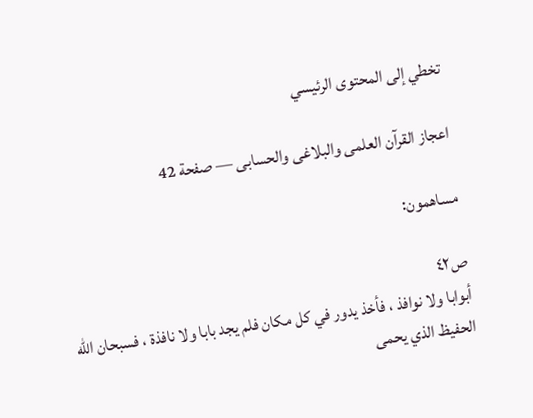تخطي إلى المحتوى الرئيسي

اعجاز القرآن العلمى والبلاغى والحسابى — صفحة 42

مساهمون:

ص٤٢
أبوابا ولا نوافذ ، فأخذ يدور في كل مكان فلم يجد بابا ولا نافذة ، فسبحان اللّه الحفيظ الذي يحمى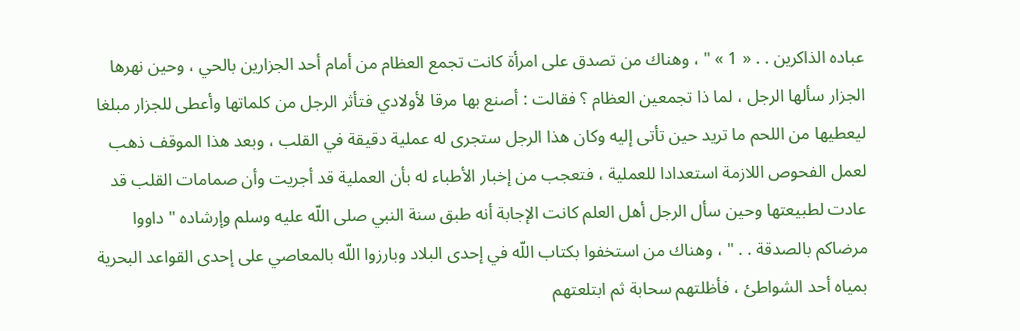عباده الذاكرين . . « 1 » " ، وهناك من تصدق على امرأة كانت تجمع العظام من أمام أحد الجزارين بالحي ، وحين نهرها الجزار سألها الرجل ، لما ذا تجمعين العظام ؟ فقالت : أصنع بها مرقا لأولادي فتأثر الرجل من كلماتها وأعطى للجزار مبلغا ليعطيها من اللحم ما تريد حين تأتى إليه وكان هذا الرجل ستجرى له عملية دقيقة في القلب ، وبعد هذا الموقف ذهب لعمل الفحوص اللازمة استعدادا للعملية ، فتعجب من إخبار الأطباء له بأن العملية قد أجريت وأن صمامات القلب قد عادت لطبيعتها وحين سأل الرجل أهل العلم كانت الإجابة أنه طبق سنة النبي صلى اللّه عليه وسلم وإرشاده " داووا مرضاكم بالصدقة . . " ، وهناك من استخفوا بكتاب اللّه في إحدى البلاد وبارزوا اللّه بالمعاصي على إحدى القواعد البحرية بمياه أحد الشواطئ ، فأظلتهم سحابة ثم ابتلعتهم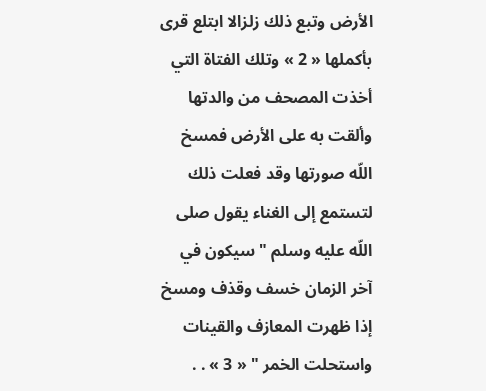الأرض وتبع ذلك زلزالا ابتلع قرى بأكملها « 2 » وتلك الفتاة التي أخذت المصحف من والدتها وألقت به على الأرض فمسخ اللّه صورتها وقد فعلت ذلك لتستمع إلى الغناء يقول صلى اللّه عليه وسلم " سيكون في آخر الزمان خسف وقذف ومسخ إذا ظهرت المعازف والقينات واستحلت الخمر " « 3 » . .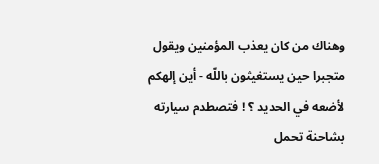وهناك من كان يعذب المؤمنين ويقول متجبرا حين يستغيثون باللّه - أين إلهكم لأضعه في الحديد ؟ ! فتصطدم سيارته بشاحنة تحمل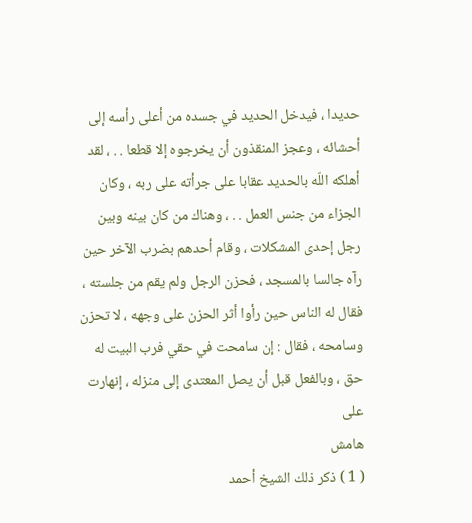حديدا ، فيدخل الحديد في جسده من أعلى رأسه إلى أحشائه ، وعجز المنقذون أن يخرجوه إلا قطعا . . ، لقد أهلكه اللّه بالحديد عقابا على جرأته على ربه ، وكان الجزاء من جنس العمل . . ، وهناك من كان بينه وبين رجل إحدى المشكلات ، وقام أحدهم بضرب الآخر حين رآه جالسا بالمسجد ، فحزن الرجل ولم يقم من جلسته ، فقال له الناس حين رأوا أثر الحزن على وجهه ، لا تحزن وسامحه ، فقال : إن سامحت في حقي فرب البيت له حق ، وبالفعل قبل أن يصل المعتدى إلى منزله ، إنهارت على
هامش
( 1 ) ذكر ذلك الشيخ أحمد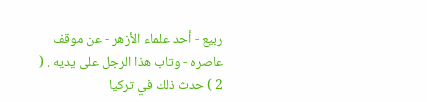ربيع - أحد علماء الأزهر - عن موقف عاصره - وتاب هذا الرجل على يديه . ( 2 ) حدث ذلك في تركيا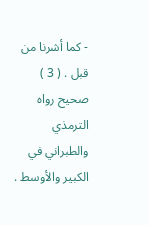- كما أشرنا من قبل . ( 3 ) صحيح رواه الترمذي والطبراني في الكبير والأوسط .